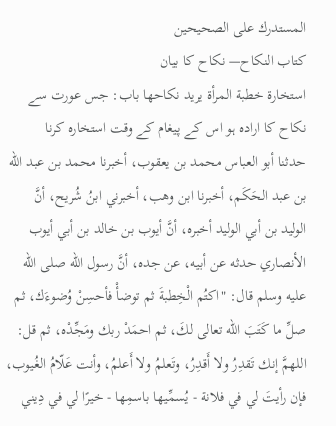المستدرك على الصحيحين
كتاب النكاح— نکاح کا بیان
استخارة خطبة المرأة يريد نكاحها باب: جس عورت سے نکاح کا ارادہ ہو اس کے پیغام کے وقت استخارہ کرنا
حدثنا أبو العباس محمد بن يعقوب، أخبرنا محمد بن عبد الله بن عبد الحَكَم، أخبرنا ابن وهب، أخبرني ابنُ شُريح، أنَّ الوليد بن أبي الوليد أخبره، أنَّ أيوب بن خالد بن أبي أيوب الأنصاري حدثه عن أبيه، عن جده، أنَّ رسول الله صلى الله عليه وسلم قال: "اكتُم الْخِطبةَ ثم توضأْ فأحسِنْ وُضوءَك، ثم صلِّ ما كَتَبَ الله تعالى لكَ، ثم احمَدْ ربك ومَجِّدْه، ثم قل: اللهمَّ إنك تَقدِرُ ولا أَقدِرُ، وتَعلمُ ولا أَعلمُ، وأنت عَلّامُ الغُيوب، فإن رأيتَ لي في فلانة - يُسمِّيها باسمِها - خيرًا لي في دِيني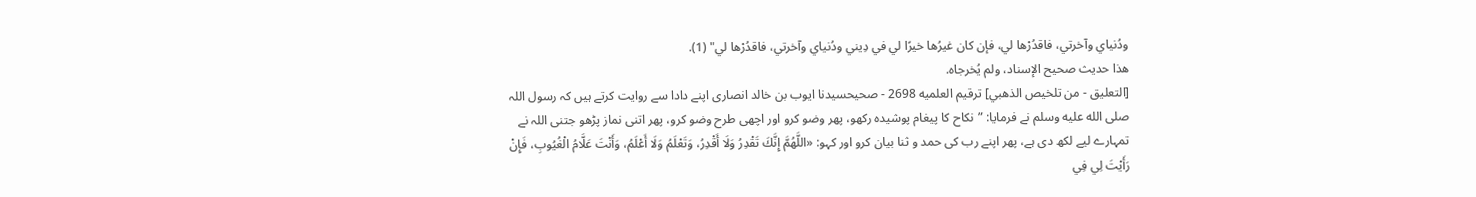ودُنياي وآخرتي، فاقدُرْها لي، فإن كان غيرُها خيرًا لي في دِيني ودُنياي وآخرتي، فاقدُرْها لي" (1).
هذا حديث صحيح الإسناد، ولم يُخرجاه.
[التعليق - من تلخيص الذهبي] ترقيم العلميه 2698 - صحيحسیدنا ایوب بن خالد انصاری اپنے دادا سے روایت کرتے ہیں کہ رسول اللہ صلى الله عليه وسلم نے فرمایا: ”نکاح کا پیغام پوشیدہ رکھو، پھر وضو کرو اور اچھی طرح وضو کرو، پھر اتنی نماز پڑھو جتنی اللہ نے تمہارے لیے لکھ دی ہے، پھر اپنے رب کی حمد و ثنا بیان کرو اور کہو: «اللَّهُمَّ إِنَّكَ تَقْدِرُ وَلَا أَقْدِرُ، وَتَعْلَمُ وَلَا أَعْلَمُ، وَأَنْتَ عَلَّامُ الْغُيُوبِ، فَإِنْ رَأَيْتَ لِي فِي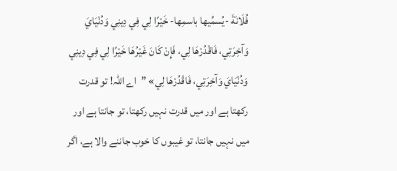فُلَانَةَ -يُسمِّيها باسمِها- خَيْرًا لِي فِي دِينِي وَدُنْيَايَ وَآخِرَتِي، فَاقْدُرْهَا لِي، فَإِنْ كَانَ غَيْرُهَا خَيْرًا لِي فِي دِينِي وَدُنْيَايَ وَآخِرَتِي، فَاقْدُرْهَا لِي» ”اے اللہ! تو قدرت رکھتا ہے اور میں قدرت نہیں رکھتا، تو جانتا ہے اور میں نہیں جانتا، تو غیبوں کا خوب جاننے والا ہے، اگر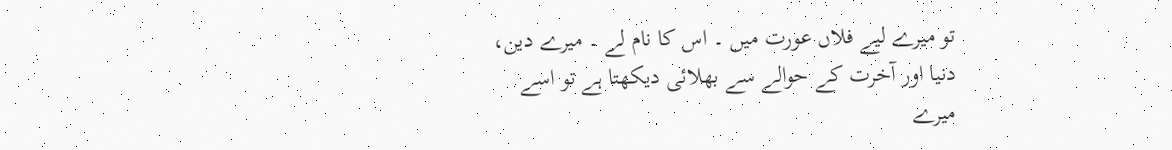تو میرے لیے فلاں عورت میں ۔ اس کا نام لے ۔ میرے دین، دنیا اور آخرت کے حوالے سے بھلائی دیکھتا ہے تو اسے میرے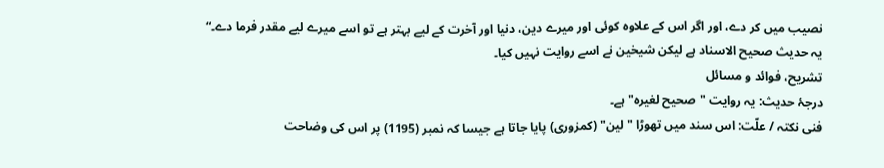نصیب میں کر دے، اور اگر اس کے علاوہ کوئی اور میرے دین، دنیا اور آخرت کے لیے بہتر ہے تو اسے میرے لیے مقدر فرما دے۔“
یہ حدیث صحیح الاسناد ہے لیکن شیخین نے اسے روایت نہیں کیا۔
تشریح، فوائد و مسائل
درجۂ حدیث: یہ روایت "صحیح لغیرہ" ہے۔
فنی نکتہ / علّت: اس سند میں تھوڑا "لین" (کمزوری) پایا جاتا ہے جیسا کہ نمبر (1195) پر اس کی وضاحت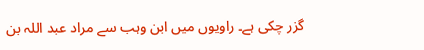گزر چکی ہے۔ راویوں میں ابن وہب سے مراد عبد اللہ بن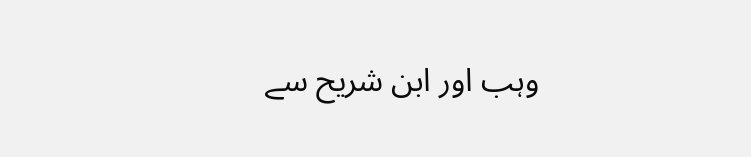وہب اور ابن شریح سے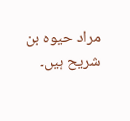مراد حیوہ بن شریح ہیں۔